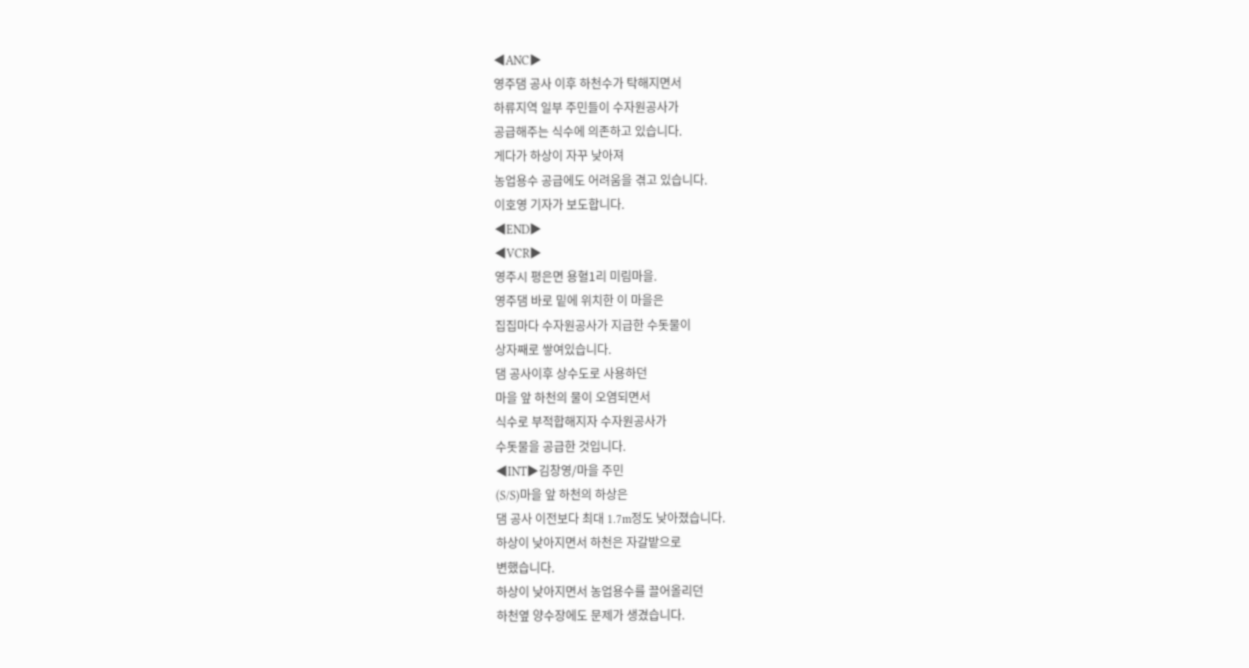◀ANC▶
영주댐 공사 이후 하천수가 탁해지면서
하류지역 일부 주민들이 수자원공사가
공급해주는 식수에 의존하고 있습니다.
게다가 하상이 자꾸 낮아져
농업용수 공급에도 어려움을 겪고 있습니다.
이호영 기자가 보도합니다.
◀END▶
◀VCR▶
영주시 평은면 용혈1리 미림마을.
영주댐 바로 밑에 위치한 이 마을은
집집마다 수자원공사가 지급한 수돗물이
상자째로 쌓여있습니다.
댐 공사이후 상수도로 사용하던
마을 앞 하천의 물이 오염되면서
식수로 부적합해지자 수자원공사가
수돗물을 공급한 것입니다.
◀INT▶김창영/마을 주민
(S/S)마을 앞 하천의 하상은
댐 공사 이전보다 최대 1.7m정도 낮아졌습니다.
하상이 낮아지면서 하천은 자갈밭으로
변했습니다.
하상이 낮아지면서 농업용수를 끌어올리던
하천옆 양수장에도 문제가 생겼습니다.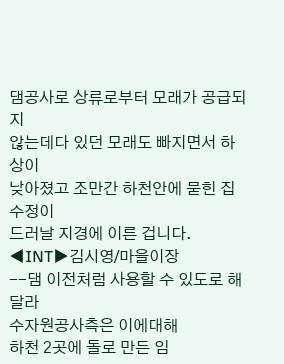댐공사로 상류로부터 모래가 공급되지
않는데다 있던 모래도 빠지면서 하상이
낮아졌고 조만간 하천안에 묻힌 집수정이
드러날 지경에 이른 겁니다.
◀INT▶김시영/마을이장
--댐 이전처럼 사용할 수 있도로 해 달라
수자원공사측은 이에대해
하천 2곳에 돌로 만든 임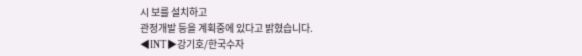시 보를 설치하고
관정개발 등을 계획중에 있다고 밝혔습니다.
◀INT▶강기호/한국수자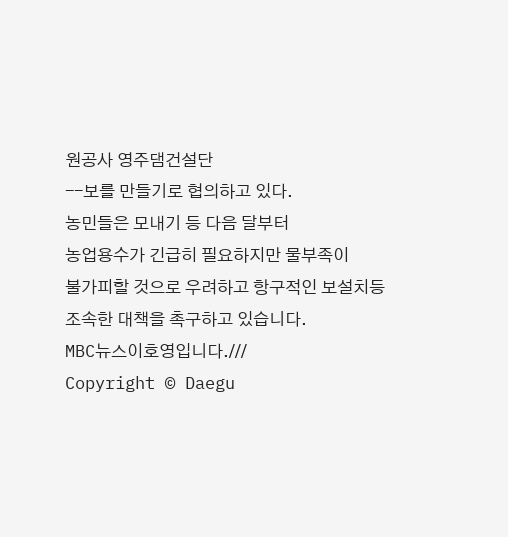원공사 영주댐건설단
--보를 만들기로 협의하고 있다.
농민들은 모내기 등 다음 달부터
농업용수가 긴급히 필요하지만 물부족이
불가피할 것으로 우려하고 항구적인 보설치등
조속한 대책을 촉구하고 있습니다.
MBC뉴스이호영입니다.///
Copyright © Daegu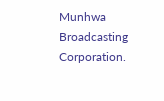Munhwa Broadcasting Corporation.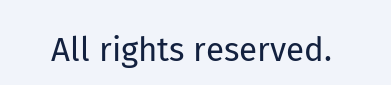All rights reserved.